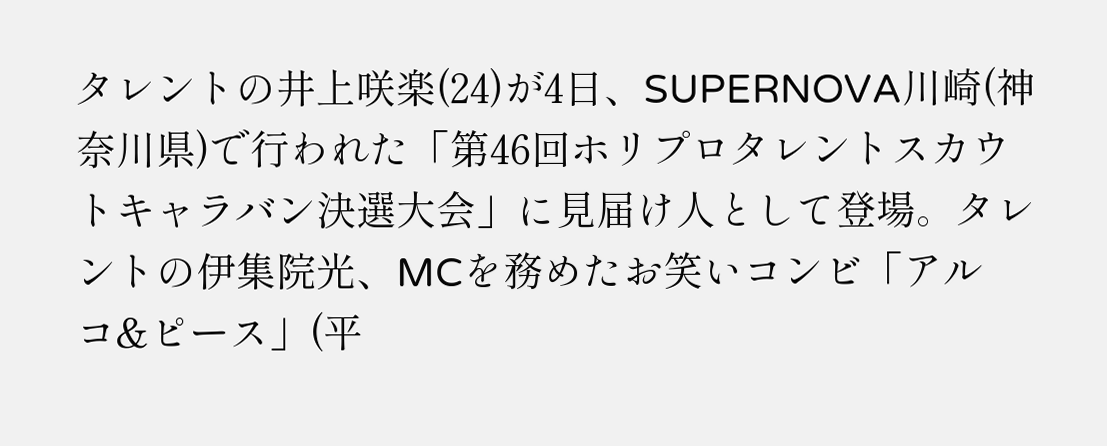タレントの井上咲楽(24)が4日、SUPERNOVA川崎(神奈川県)で行われた「第46回ホリプロタレントスカウトキャラバン決選大会」に見届け人として登場。タレントの伊集院光、MCを務めたお笑いコンビ「アルコ&ピース」(平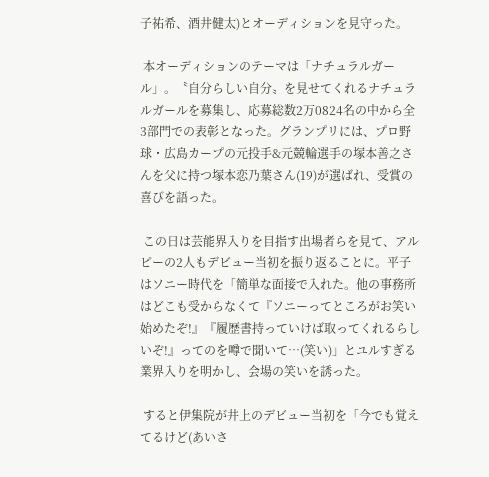子祐希、酒井健太)とオーディションを見守った。

 本オーディションのテーマは「ナチュラルガール」。〝自分らしい自分〟を見せてくれるナチュラルガールを募集し、応募総数2万0824名の中から全3部門での表彰となった。グランプリには、プロ野球・広島カープの元投手&元競輪選手の塚本善之さんを父に持つ塚本恋乃葉さん(19)が選ばれ、受賞の喜びを語った。

 この日は芸能界入りを目指す出場者らを見て、アルピーの2人もデビュー当初を振り返ることに。平子はソニー時代を「簡単な面接で入れた。他の事務所はどこも受からなくて『ソニーってところがお笑い始めたぞ!』『履歴書持っていけば取ってくれるらしいぞ!』ってのを噂で聞いて…(笑い)」とユルすぎる業界入りを明かし、会場の笑いを誘った。

 すると伊集院が井上のデビュー当初を「今でも覚えてるけど(あいさ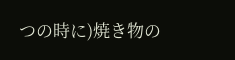つの時に)焼き物の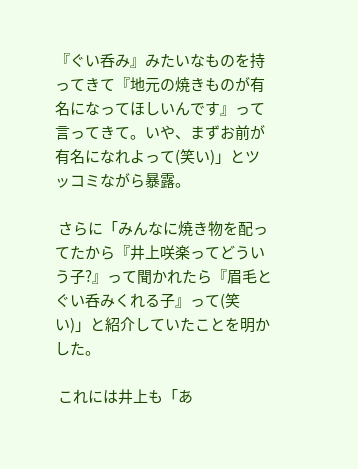『ぐい呑み』みたいなものを持ってきて『地元の焼きものが有名になってほしいんです』って言ってきて。いや、まずお前が有名になれよって(笑い)」とツッコミながら暴露。

 さらに「みんなに焼き物を配ってたから『井上咲楽ってどういう子?』って聞かれたら『眉毛とぐい呑みくれる子』って(笑い)」と紹介していたことを明かした。

 これには井上も「あ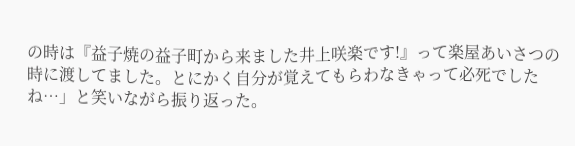の時は『益子焼の益子町から来ました井上咲楽です!』って楽屋あいさつの時に渡してました。とにかく自分が覚えてもらわなきゃって必死でしたね…」と笑いながら振り返った。